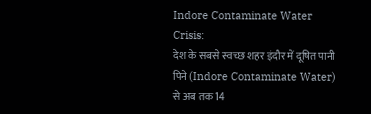Indore Contaminate Water Crisis:
देश के सबसे स्वच्छ शहर इंदौर में दूषित पानी पिने (Indore Contaminate Water) से अब तक 14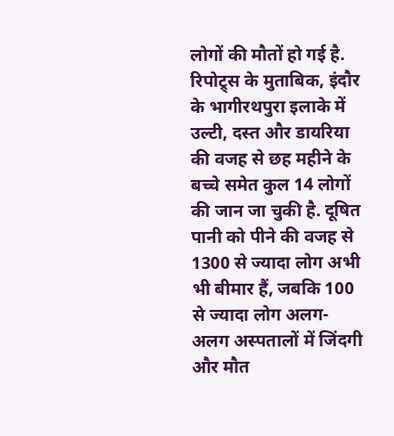लोगों की मौतों हो गई है. रिपोट्र्स के मुताबिक, इंदौर के भागीरथपुरा इलाके में उल्टी, दस्त और डायरिया की वजह से छह महीने के बच्चे समेत कुल 14 लोगों की जान जा चुकी है. दूषित पानी को पीने की वजह से 1300 से ज्यादा लोग अभी भी बीमार हैं, जबकि 100 से ज्यादा लोग अलग-अलग अस्पतालों में जिंदगी और मौत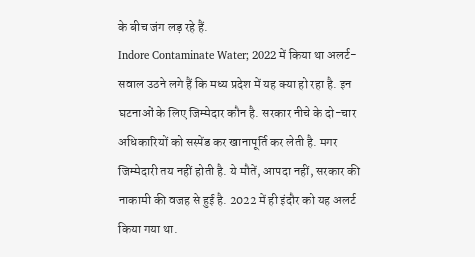के बीच जंग लड़ रहे हैं.
Indore Contaminate Water; 2022 में किया था अलर्ट-
सवाल उठने लगे हैं कि मध्य प्रदेश में यह क्या हो रहा है. इन घटनाओं के लिए जिम्मेदार कौन है. सरकार नीचे के दो-चार अधिकारियों को सस्पेंड कर खानापूर्ति कर लेती है. मगर जिम्मेदारी तय नहीं होती है. ये मौतें, आपदा नहीं, सरकार की नाकामी की वजह से हुई है. 2022 में ही इंदौर को यह अलर्ट किया गया था.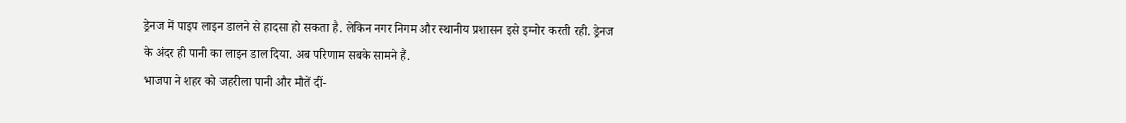ड्रेनज में पाइप लाइन डालने से हादसा हो सकता है. लेकिन नगर निगम और स्थानीय प्रशासन इसे इग्नोर करती रही. ड्रेनज के अंदर ही पानी का लाइन डाल दिया. अब परिणाम सबके सामने हैं.
भाजपा ने शहर को जहरीला पानी और मौतें दीं-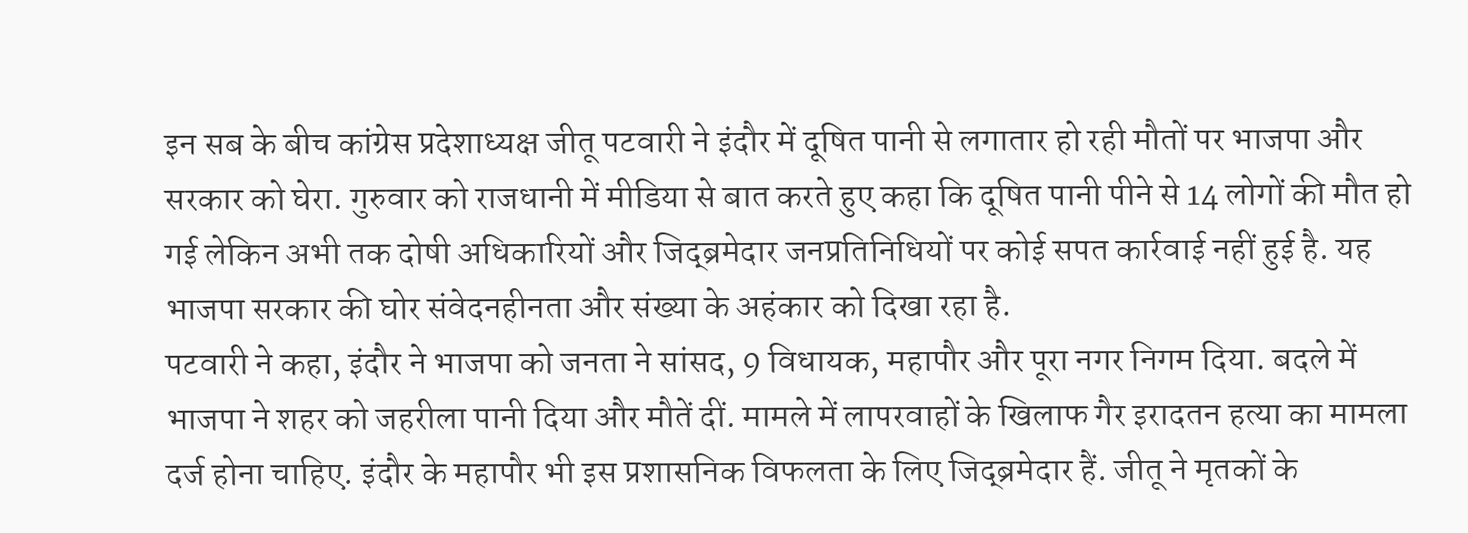इन सब के बीच कांग्रेस प्रदेशाध्यक्ष जीतू पटवारी ने इंदौर में दूषित पानी से लगातार हो रही मौतों पर भाजपा और सरकार को घेरा. गुरुवार को राजधानी में मीडिया से बात करते हुए कहा कि दूषित पानी पीने से 14 लोगों की मौत हो गई लेकिन अभी तक दोषी अधिकारियों और जिद्ब्रमेदार जनप्रतिनिधियों पर कोई सपत कार्रवाई नहीं हुई है. यह भाजपा सरकार की घोर संवेदनहीनता और संख्या के अहंकार को दिखा रहा है.
पटवारी ने कहा, इंदौर ने भाजपा को जनता ने सांसद, 9 विधायक, महापौर और पूरा नगर निगम दिया. बदले में भाजपा ने शहर को जहरीला पानी दिया और मौतें दीं. मामले में लापरवाहों के खिलाफ गैर इरादतन हत्या का मामला दर्ज होना चाहिए. इंदौर के महापौर भी इस प्रशासनिक विफलता के लिए जिद्ब्रमेदार हैं. जीतू ने मृतकों के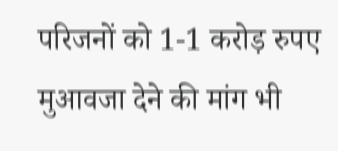परिजनों को 1-1 करोड़ रुपए मुआवजा देने की मांग भी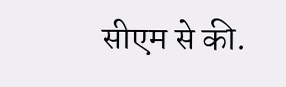सीएम से की.